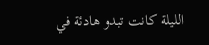الليلة كانت تبدو هادئة في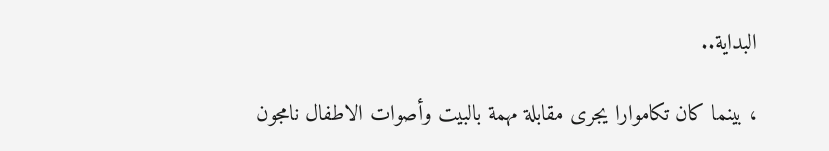البداية..

، بينما كان تكاموارا يجرى مقابلة مهمة بالبيت وأصوات الاطفال نامجون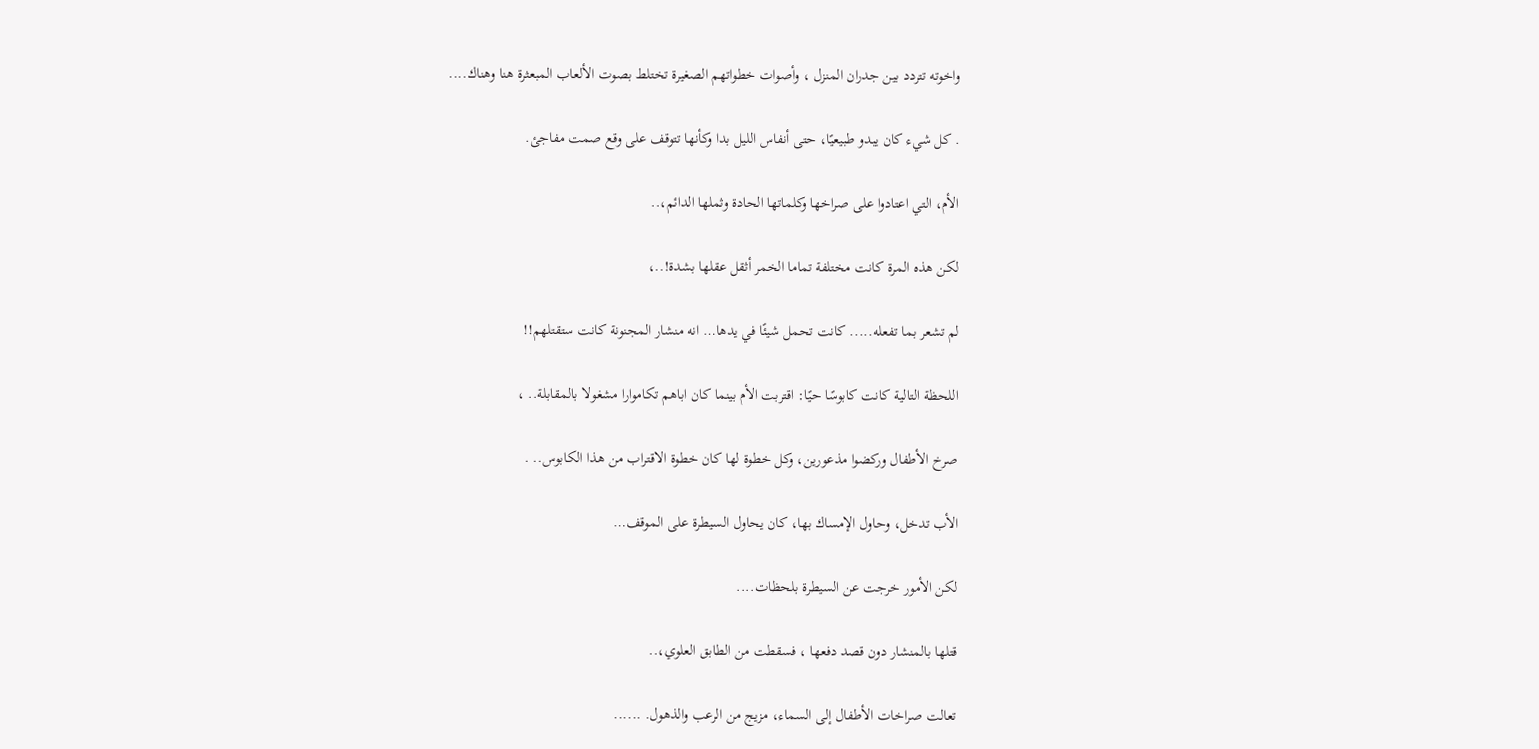واخوته تتردد بين جدران المنزل ، وأصوات خطواتهم الصغيرة تختلط بصوت الألعاب المبعثرة هنا وهناك....

. كل شيء كان يبدو طبيعيًا، حتى أنفاس الليل بدا وكأنها تتوقف على وقع صمت مفاجئ.

الأم، التي اعتادوا على صراخها وكلماتها الحادة وثملها الدائم،..

لكن هذه المرة كانت مختلفة تماما الخمر أثقل عقلها بشدة!..،

لم تشعر بما تفعله..... كانت تحمل شيئًا في يدها… انه منشار المجنونة كانت ستقتلهم!!

اللحظة التالية كانت كابوسًا حيًا: اقتربت الأم بينما كان اباهم تكاموارا مشغولا بالمقابلة.. ،

صرخ الأطفال وركضوا مذعورين، وكل خطوة لها كان خطوة الاقتراب من هذا الكابوس.. .

الأب تدخل، وحاول الإمساك بها، كان يحاول السيطرة على الموقف…

لكن الأمور خرجت عن السيطرة بلحظات....

قتلها بالمنشار دون قصد دفعها ، فسقطت من الطابق العلوي،..

تعالت صراخات الأطفال إلى السماء، مزيج من الرعب والذهول. ......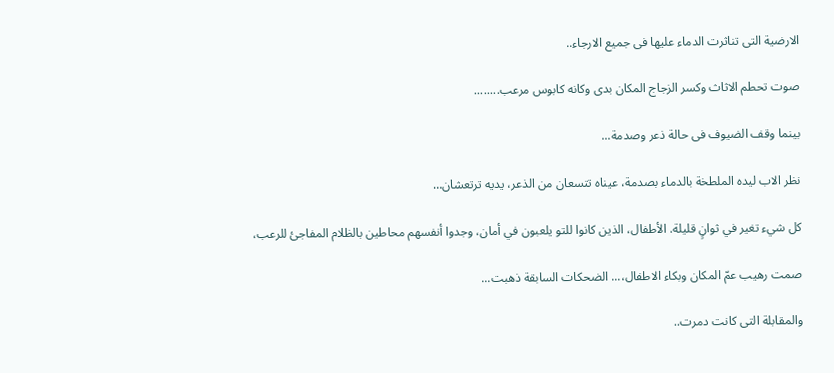الارضية التى تناثرت الدماء عليها فى جميع الارجاء..

صوت تحطم الاثاث وكسر الزجاج المكان بدى وكانه كابوس مرعب........

بينما وقف الضيوف فى حالة ذعر وصدمة...

نظر الاب ليده الملطخة بالدماء بصدمة، عيناه تتسعان من الذعر، يديه ترتعشان…

كل شيء تغير في ثوانٍ قليلة. الأطفال، الذين كانوا للتو يلعبون في أمان، وجدوا أنفسهم محاطين بالظلام المفاجئ للرعب،

صمت رهيب عمّ المكان وبكاء الاطفال،... الضحكات السابقة ذهبت...

والمقابلة التى كانت دمرت..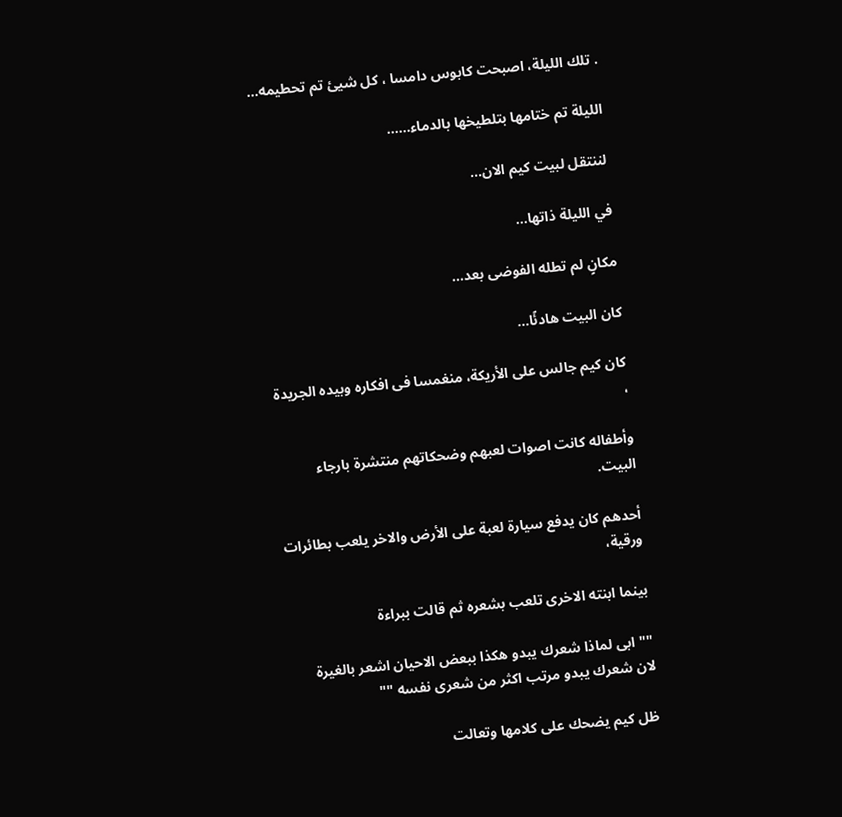. تلك الليلة، اصبحت كابوس دامسا ، كل شيئ تم تحطيمه...

الليلة تم ختامها بتلطيخها بالدماء......

لننتقل لبيت كيم الان...

في الليلة ذاتها…

مكانٍ لم تطله الفوضى بعد...

كان البيت هادئًا…

كان كيم جالس على الأريكة، منغمسا فى افكاره وبيده الجريدة ،

وأطفاله كانت اصوات لعبهم وضحكاتهم منتشرة بارجاء البيت.

أحدهم كان يدفع سيارة لعبة على الأرض والاخر يلعب بطائرات ورقية،

بينما ابنته الاخرى تلعب بشعره ثم قالت ببراءة

"" ابى لماذا شعرك يبدو هكذا ببعض الاحيان اشعر بالغيرة لان شعرك يبدو مرتب اكثر من شعرى نفسه ""

ظل كيم يضحك على كلامها وتعالت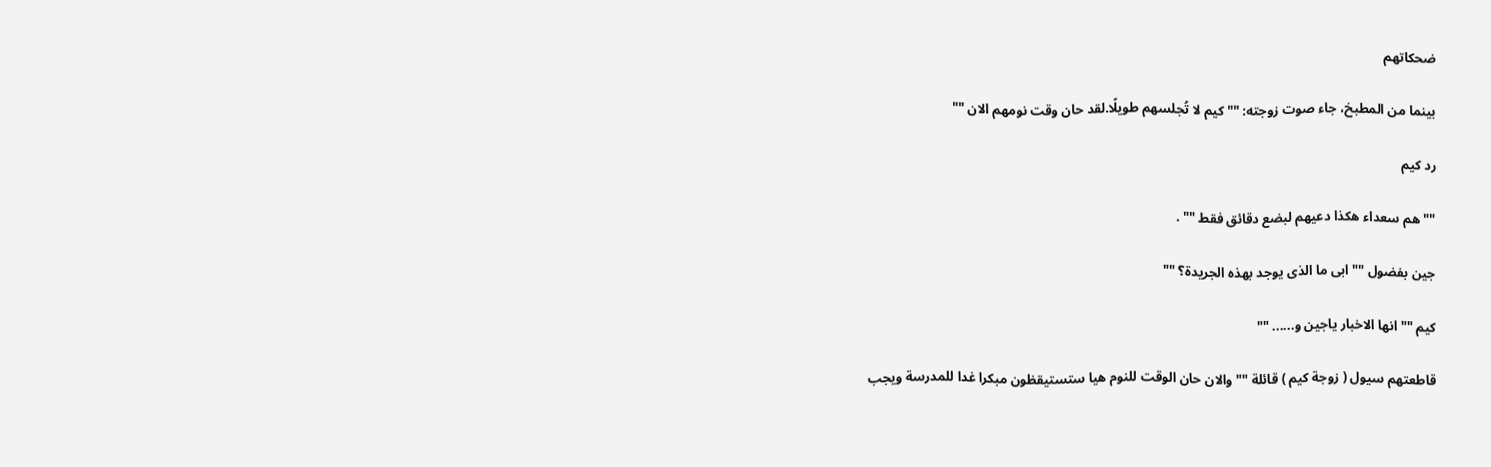ضحكاتهم

بينما من المطبخ، جاء صوت زوجته: "" كيم لا تُجلسهم طويلًا.لقد حان وقت نومهم الان ""

رد كيم

"" هم سعداء هكذا دعيهم لبضع دقائق فقط "" .

جين بفضول "" ابى ما الذى يوجد بهذه الجريدة؟ ""

كيم "" انها الاخبار ياجين و...... ""

قاطعتهم سيول ( زوجة كيم ) قائلة "" والان حان الوقت للنوم هيا ستستيقظون مبكرا غدا للمدرسة ويجب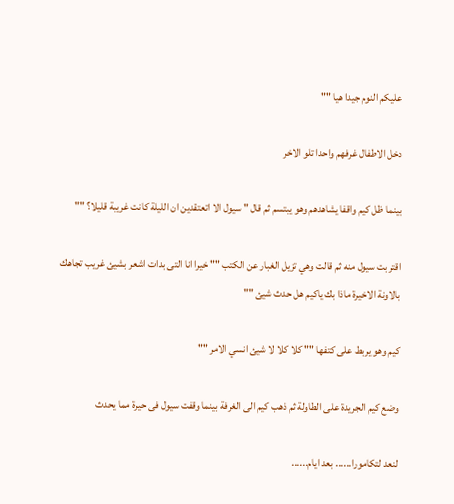عليكم النوم جيدا هيا ""

دخل الاطفال غرفهم واحدا تلو الاخر

بينما ظل كيم واقفا يشاهدهم وهو يبتسم ثم قال " سيول الا اتعتقدين ان الليلة كانت غريبة قليلا؟ ""

اقتربت سيول منه ثم قالت وهي تزيل الغبار عن الكتب "" خيرا انا التى بدات اشعر بشيئ غريب تجاهك بالاونة الاخيرة ماذا بك ياكيم هل حدث شيئ ""

كيم وهو يربط على كتفها "" كلا كلا لا شيئ انسي الامر ""

وضع كيم الجريدة على الطاولة ثم ذهب كيم الى الغرفة بينما وقفت سيول فى حيرة مما يحدث

لنعد لتكامورا...... بعد ايام......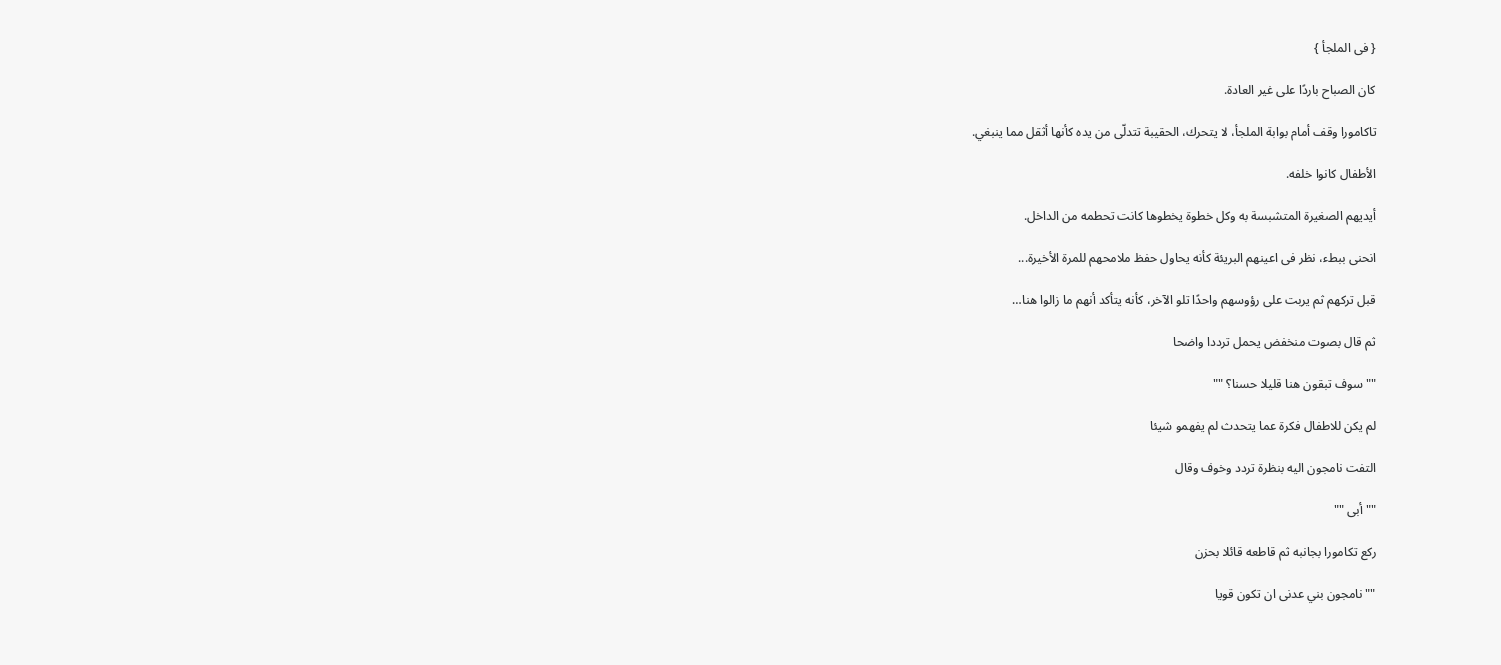{ فى الملجأ }

كان الصباح باردًا على غير العادة.

تاكامورا وقف أمام بوابة الملجأ، لا يتحرك، الحقيبة تتدلّى من يده كأنها أثقل مما ينبغي.

الأطفال كانوا خلفه.

أيديهم الصغيرة المتشبسة به وكل خطوة يخطوها كانت تحطمه من الداخل.

انحنى ببطء، نظر فى اعينهم البريئة كأنه يحاول حفظ ملامحهم للمرة الأخيرة...

قبل تركهم ثم يربت على رؤوسهم واحدًا تلو الآخر، كأنه يتأكد أنهم ما زالوا هنا…

ثم قال بصوت منخفض يحمل ترددا واضحا

"" سوف تبقون هنا قليلا حسنا؟ ""

لم يكن للاطفال فكرة عما يتحدث لم يفهمو شيئا

التفت نامجون اليه بنظرة تردد وخوف وقال

"" أبى ""

ركع تكامورا بجانبه ثم قاطعه قائلا بحزن

"" نامجون بني عدنى ان تكون قويا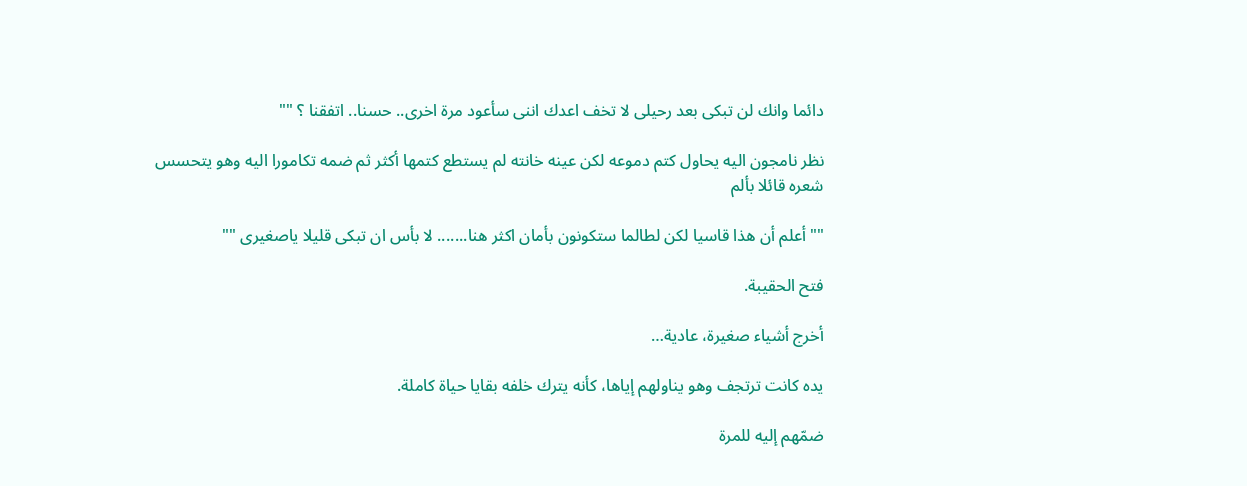دائما وانك لن تبكى بعد رحيلى لا تخف اعدك اننى سأعود مرة اخرى.. حسنا.. اتفقنا ؟ ""

نظر نامجون اليه يحاول كتم دموعه لكن عينه خانته لم يستطع كتمها أكثر ثم ضمه تكامورا اليه وهو يتحسس شعره قائلا بألم

"" أعلم أن هذا قاسيا لكن لطالما ستكونون بأمان اكثر هنا....... لا بأس ان تبكى قليلا ياصغيرى ""

فتح الحقيبة.

أخرج أشياء صغيرة، عادية…

يده كانت ترتجف وهو يناولهم إياها، كأنه يترك خلفه بقايا حياة كاملة.

ضمّهم إليه للمرة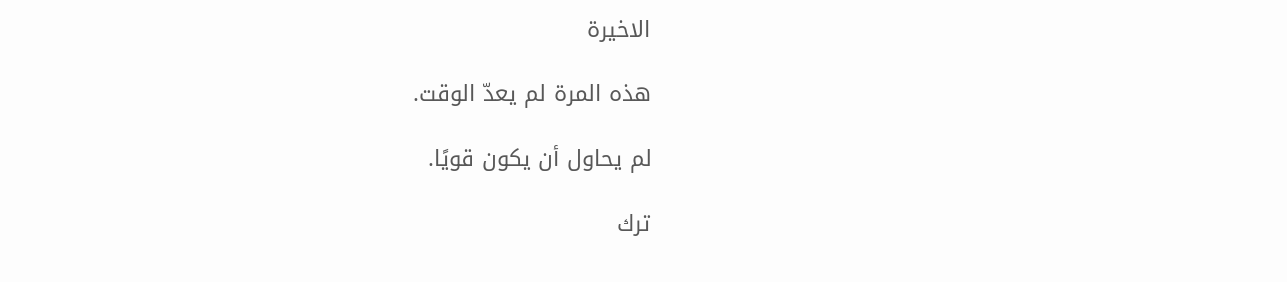الاخيرة

هذه المرة لم يعدّ الوقت.

لم يحاول أن يكون قويًا.

ترك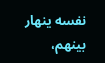نفسه ينهار بينهم،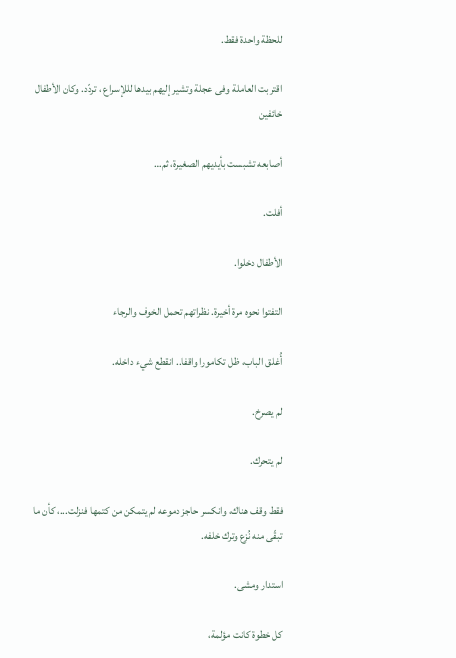للحظة واحدة فقط.

اقتربت العاملة وفى عجلة وتشير إليهم بيدها لللإسراع ، تردّد. وكان الأطفال خائفين

أصابعه تشبست بأيديهم الصغيرة، ثم…

أفلت.

الأطفال دخلوا.

التفتوا نحوه مرة أخيرة. نظراتهم تحمل الخوف والرجاء

أُغلق الباب، ظل تكامورا واقفا.. انقطع شيء داخله.

لم يصرخ.

لم يتحرك.

فقط وقف هناك، وانكسر حاجز دموعه لم يتمكن من كتمها فنزلت...، كأن ما تبقّى منه نُزع وترك خلفه.

استدار ومشى.

كل خطوة كانت مؤلمة،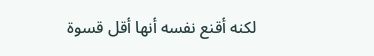لكنه أقنع نفسه أنها أقل قسوة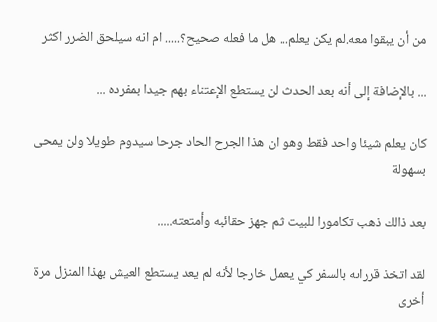من أن يبقوا معه.لم يكن يعلم... هل ما فعله صحيح؟..... ام انه سيلحق الضرر اكثر

... بالإضافة إلى أنه بعد الحدث لن يستطع الإعتناء بهم جيدا بمفرده ...

كان يعلم شيئا واحد فقط وهو ان هذا الجرح الحاد جرحا سيدوم طويلا ولن يمحى بسهولة

بعد ذالك ذهب تكامورا للبيت ثم جهز حقائبه وأمتعته.....

لقد اتخذ قرراىه بالسفر كي يعمل خارجا لأنه لم يعد يستطع العيش بهذا المنزل مرة أخرى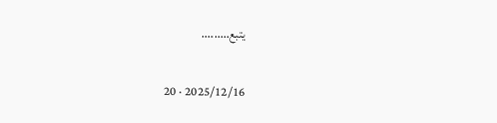يتبع.........

2025/12/16 · 20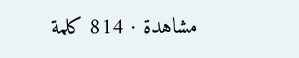مشاهدة · 814 كلمة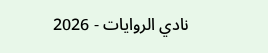نادي الروايات - 2026